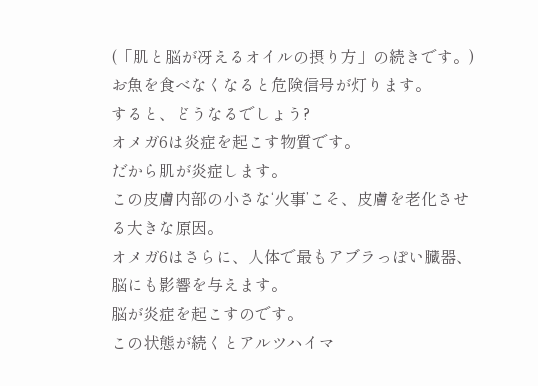(「肌と脳が冴えるオイルの摂り方」の続きです。)
お魚を食べなくなると危険信号が灯ります。
すると、どうなるでしょう?
オメガ6は炎症を起こす物質です。
だから肌が炎症します。
この皮膚内部の小さな‘火事’こそ、皮膚を老化させる大きな原因。
オメガ6はさらに、人体で最もアブラっぽい臓器、脳にも影響を与えます。
脳が炎症を起こすのです。
この状態が続くとアルツハイマ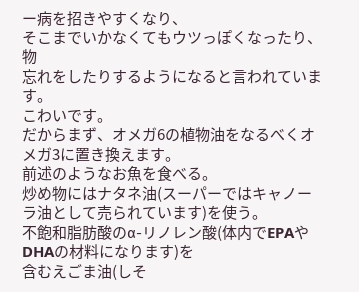ー病を招きやすくなり、
そこまでいかなくてもウツっぽくなったり、物
忘れをしたりするようになると言われています。
こわいです。
だからまず、オメガ6の植物油をなるべくオメガ3に置き換えます。
前述のようなお魚を食べる。
炒め物にはナタネ油(スーパーではキャノーラ油として売られています)を使う。
不飽和脂肪酸のα-リノレン酸(体内でEPAやDHAの材料になります)を
含むえごま油(しそ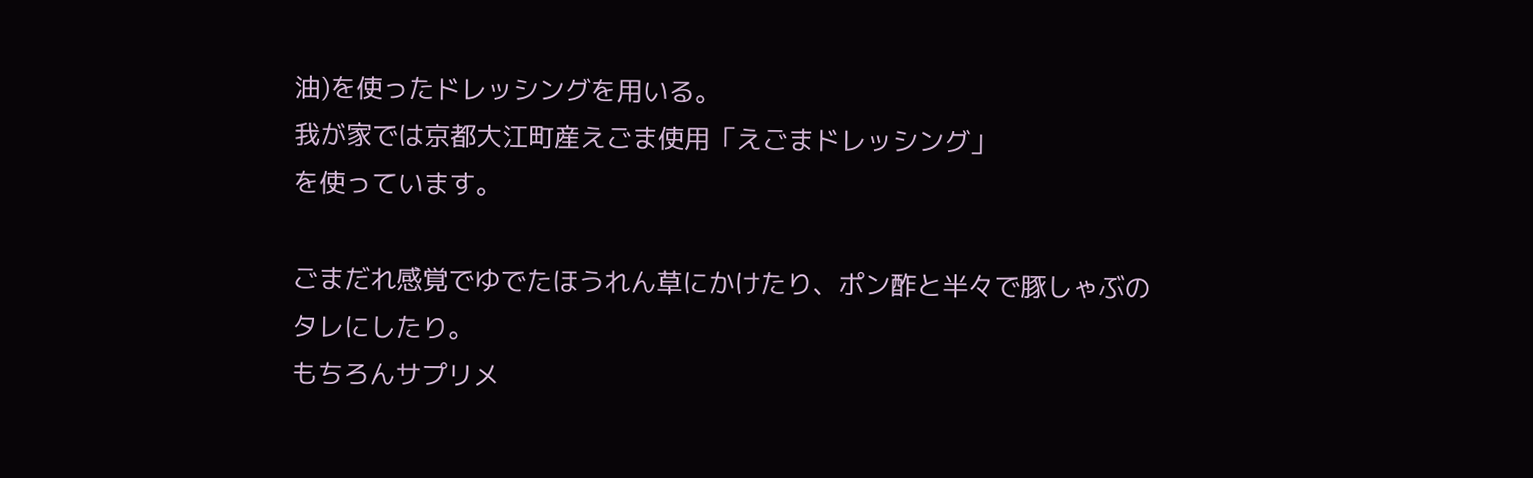油)を使ったドレッシングを用いる。
我が家では京都大江町産えごま使用「えごまドレッシング」
を使っています。

ごまだれ感覚でゆでたほうれん草にかけたり、ポン酢と半々で豚しゃぶの
タレにしたり。
もちろんサプリメ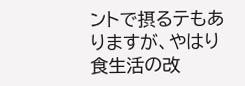ントで摂るテもありますが、やはり食生活の改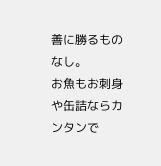善に勝るものなし。
お魚もお刺身や缶詰ならカンタンで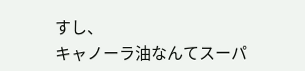すし、
キャノーラ油なんてスーパ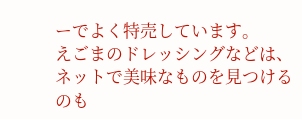ーでよく特売しています。
えごまのドレッシングなどは、ネットで美味なものを見つけるのも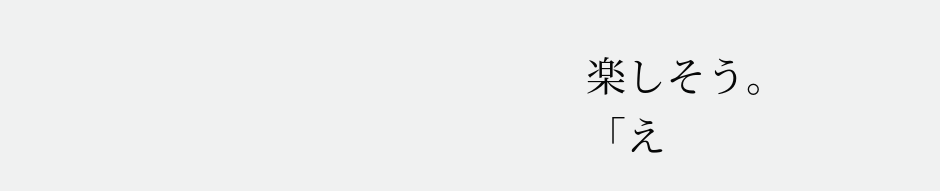楽しそう。
「え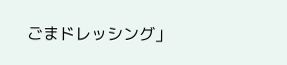ごまドレッシング」